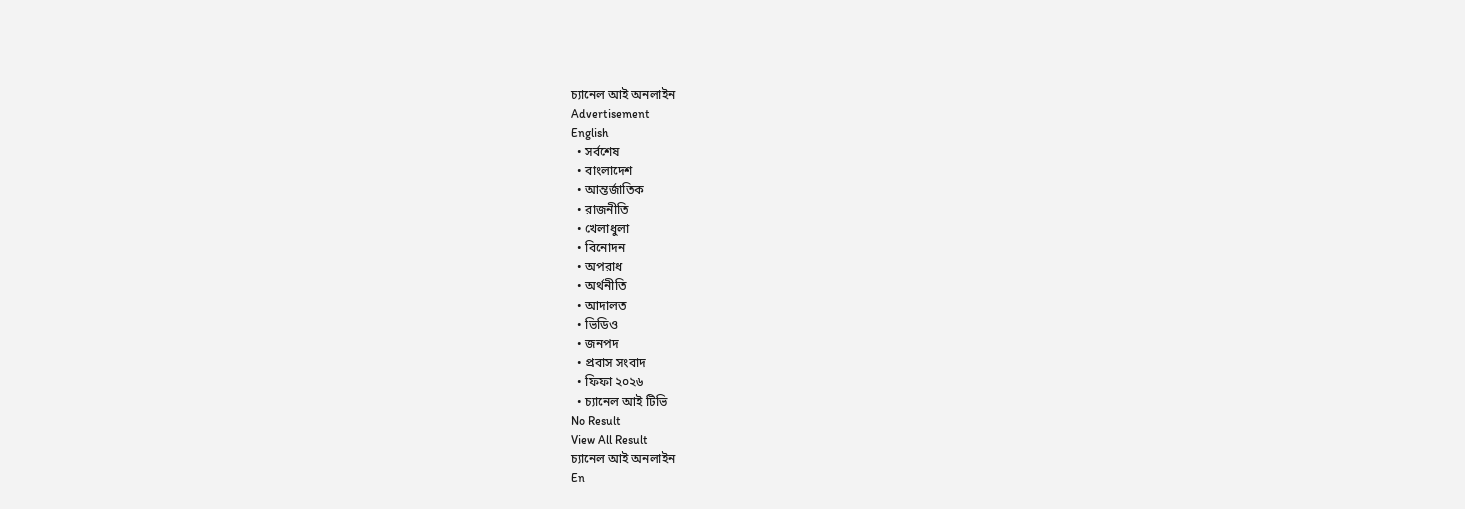চ্যানেল আই অনলাইন
Advertisement
English
  • সর্বশেষ
  • বাংলাদেশ
  • আন্তর্জাতিক
  • রাজনীতি
  • খেলাধুলা
  • বিনোদন
  • অপরাধ
  • অর্থনীতি
  • আদালত
  • ভিডিও
  • জনপদ
  • প্রবাস সংবাদ
  • ফিফা ২০২৬
  • চ্যানেল আই টিভি
No Result
View All Result
চ্যানেল আই অনলাইন
En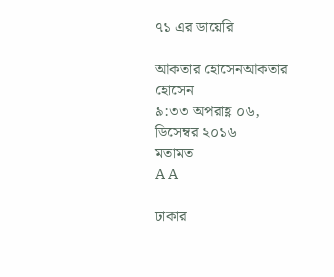৭১ এর ডায়েরি

আকতার হোসেনআকতার হোসেন
৯:৩৩ অপরাহ্ণ ০৬, ডিসেম্বর ২০১৬
মতামত
A A

ঢাকার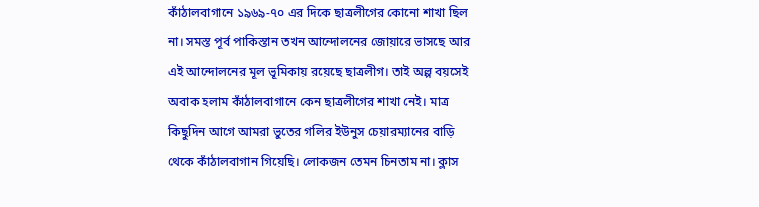কাঁঠালবাগানে ১৯৬৯-৭০ এর দিকে ছাত্রলীগের কোনো শাখা ছিল না। সমস্ত পূর্ব পাকিস্তান তখন আন্দোলনের জোয়ারে ভাসছে আর এই আন্দোলনের মূল ভূমিকায় রয়েছে ছাত্রলীগ। তাই অল্প বয়সেই অবাক হলাম কাঁঠালবাগানে কেন ছাত্রলীগের শাখা নেই। মাত্র কিছুদিন আগে আমরা ভুতের গলির ইউনুস চেয়ারম্যানের বাড়ি থেকে কাঁঠালবাগান গিয়েছি। লোকজন তেমন চিনতাম না। ক্লাস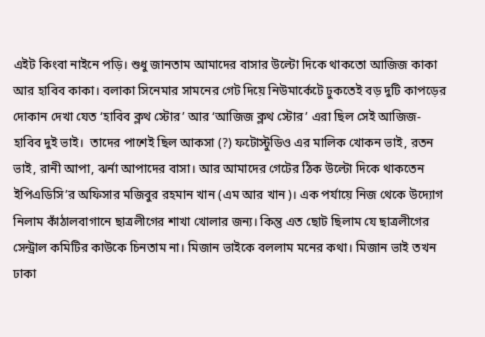এইট কিংবা নাইনে পড়ি। শুধু জানতাম আমাদের বাসার উল্টো দিকে থাকতো আজিজ কাকা আর হাবিব কাকা। বলাকা সিনেমার সামনের গেট দিয়ে নিউমার্কেটে ঢুকতেই বড় দুটি কাপড়ের দোকান দেখা যেত ‘হাবিব ক্লথ স্টোর’ আর ‘আজিজ ক্লথ স্টোর’ এরা ছিল সেই আজিজ-হাবিব দুই ভাই।  তাদের পাশেই ছিল আকসা (?) ফটোস্টুডিও এর মালিক খোকন ভাই, রতন ভাই, রানী আপা, ঝর্না আপাদের বাসা। আর আমাদের গেটের ঠিক উল্টো দিকে থাকতেন ইপিএডিসি’র অফিসার মজিবুর রহমান খান (এম আর খান)। এক পর্যায়ে নিজ থেকে উদ্যোগ নিলাম কাঁঠালবাগানে ছাত্রলীগের শাখা খোলার জন্য। কিন্তু এত ছোট ছিলাম যে ছাত্রলীগের সেন্ট্রাল কমিটির কাউকে চিনতাম না। মিজান ভাইকে বললাম মনের কথা। মিজান ভাই তখন ঢাকা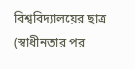বিশ্ববিদ্যালয়ের ছাত্র (স্বাধীনতার পর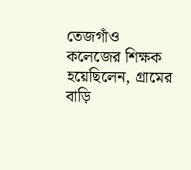তেজগাঁও কলেজের শিক্ষক হয়েছিলেন, গ্রামের বাড়ি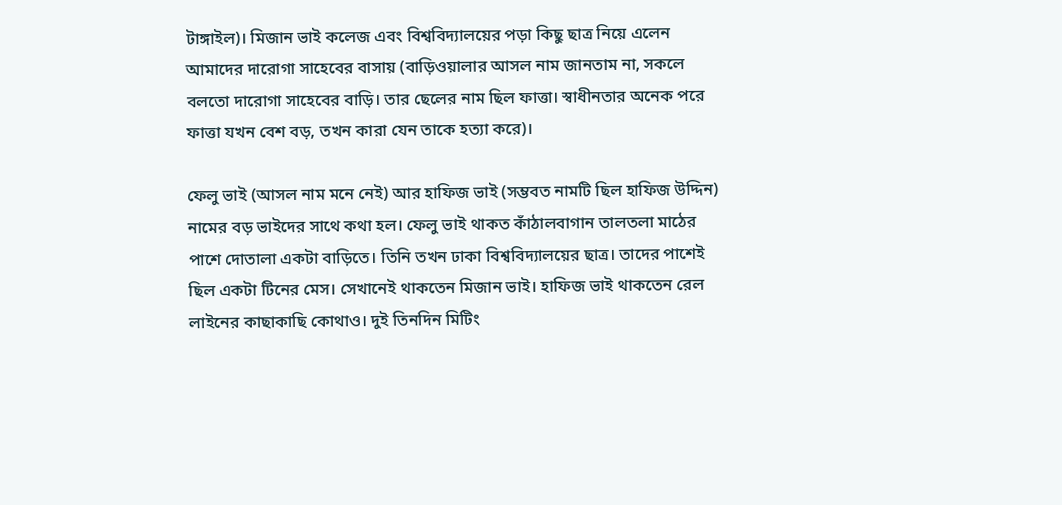টাঙ্গাইল)। মিজান ভাই কলেজ এবং বিশ্ববিদ্যালয়ের পড়া কিছু ছাত্র নিয়ে এলেন আমাদের দারোগা সাহেবের বাসায় (বাড়িওয়ালার আসল নাম জানতাম না, সকলে বলতো দারোগা সাহেবের বাড়ি। তার ছেলের নাম ছিল ফাত্তা। স্বাধীনতার অনেক পরে ফাত্তা যখন বেশ বড়, তখন কারা যেন তাকে হত্যা করে)।

ফেলু ভাই (আসল নাম মনে নেই) আর হাফিজ ভাই (সম্ভবত নামটি ছিল হাফিজ উদ্দিন) নামের বড় ভাইদের সাথে কথা হল। ফেলু ভাই থাকত কাঁঠালবাগান তালতলা মাঠের পাশে দোতালা একটা বাড়িতে। তিনি তখন ঢাকা বিশ্ববিদ্যালয়ের ছাত্র। তাদের পাশেই ছিল একটা টিনের মেস। সেখানেই থাকতেন মিজান ভাই। হাফিজ ভাই থাকতেন রেল লাইনের কাছাকাছি কোথাও। দুই তিনদিন মিটিং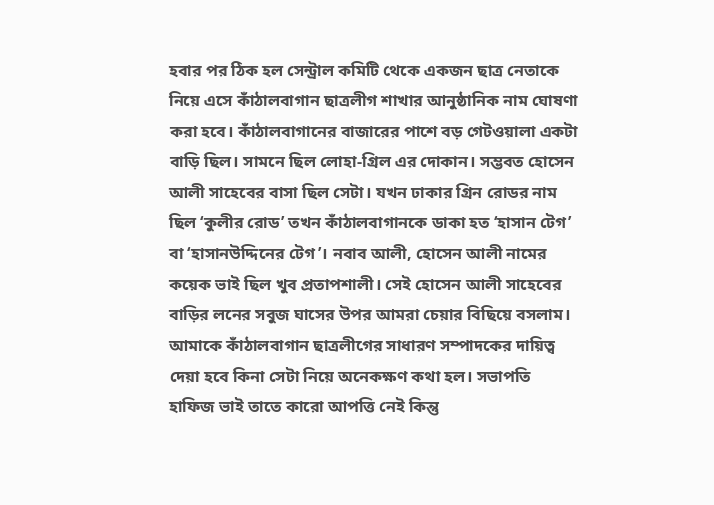হবার পর ঠিক হল সেন্ট্রাল কমিটি থেকে একজন ছাত্র নেতাকে নিয়ে এসে কাঁঠালবাগান ছাত্রলীগ শাখার আনুষ্ঠানিক নাম ঘোষণা করা হবে। কাঁঠালবাগানের বাজারের পাশে বড় গেটওয়ালা একটা বাড়ি ছিল। সামনে ছিল লোহা-গ্রিল এর দোকান। সম্ভবত হোসেন আলী সাহেবের বাসা ছিল সেটা। যখন ঢাকার গ্রিন রোডর নাম ছিল ‘কুলীর রোড’ তখন কাঁঠালবাগানকে ডাকা হত ‘হাসান টেগ’ বা ‘হাসানউদ্দিনের টেগ’। নবাব আলী, হোসেন আলী নামের কয়েক ভাই ছিল খুব প্রতাপশালী। সেই হোসেন আলী সাহেবের বাড়ির লনের সবুজ ঘাসের উপর আমরা চেয়ার বিছিয়ে বসলাম। আমাকে কাঁঠালবাগান ছাত্রলীগের সাধারণ সম্পাদকের দায়িত্ব দেয়া হবে কিনা সেটা নিয়ে অনেকক্ষণ কথা হল। সভাপতি হাফিজ ভাই তাতে কারো আপত্তি নেই কিন্তু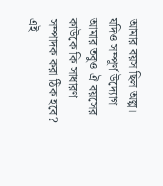আমার বয়স ছিল অল্প। যদিও সম্পূর্ণ উদ্যোগ আমার তবুও ঐ বয়সের কাউকে কি সাধারণ সম্পাদক করা ঠিক হবে?  এই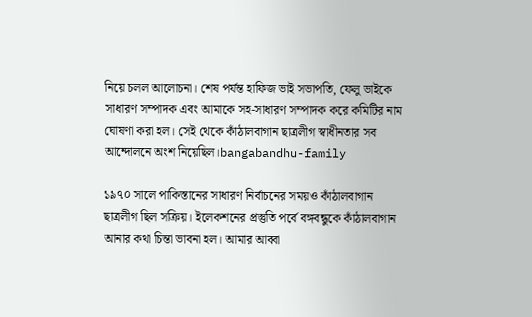নিয়ে চলল আলোচনা। শেষ পর্যন্ত হাফিজ ভাই সভাপতি, ফেলু ভাইকে সাধারণ সম্পাদক এবং আমাকে সহ-সাধারণ সম্পাদক করে কমিটির নাম ঘোষণা করা হল। সেই থেকে কাঁঠালবাগান ছাত্রলীগ স্বাধীনতার সব আন্দোলনে অংশ নিয়েছিল।bangabandhu-family

১৯৭০ সালে পাকিস্তানের সাধারণ নির্বাচনের সময়ও কাঁঠালবাগান ছাত্রলীগ ছিল সক্রিয়। ইলেকশনের প্রস্তুতি পর্বে বঙ্গবন্ধুকে কাঁঠালবাগান আনার কথা চিন্তা ভাবনা হল। আমার আব্বা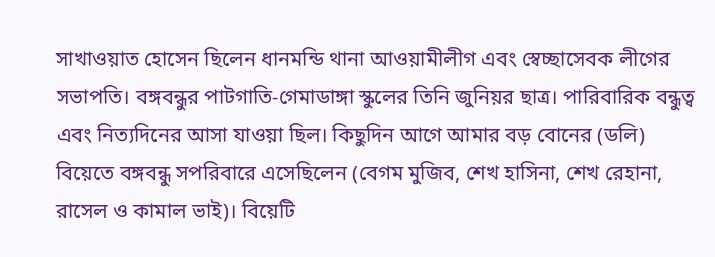সাখাওয়াত হোসেন ছিলেন ধানমন্ডি থানা আওয়ামীলীগ এবং স্বেচ্ছাসেবক লীগের সভাপতি। বঙ্গবন্ধুর পাটগাতি-গেমাডাঙ্গা স্কুলের তিনি জুনিয়র ছাত্র। পারিবারিক বন্ধুত্ব এবং নিত্যদিনের আসা যাওয়া ছিল। কিছুদিন আগে আমার বড় বোনের (ডলি) বিয়েতে বঙ্গবন্ধু সপরিবারে এসেছিলেন (বেগম মুজিব, শেখ হাসিনা, শেখ রেহানা, রাসেল ও কামাল ভাই)। বিয়েটি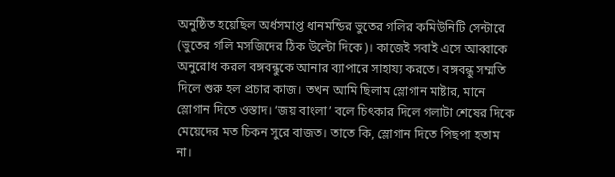অনুষ্ঠিত হয়েছিল অর্ধসমাপ্ত ধানমন্ডির ভুতের গলির কমিউনিটি সেন্টারে (ভুতের গলি মসজিদের ঠিক উল্টো দিকে)। কাজেই সবাই এসে আব্বাকে অনুরোধ করল বঙ্গবন্ধুকে আনার ব্যাপারে সাহায্য করতে। বঙ্গবন্ধু সম্মতি দিলে শুরু হল প্রচার কাজ। তখন আমি ছিলাম স্লোগান মাষ্টার, মানে স্লোগান দিতে ওস্তাদ। ‘জয় বাংলা’ বলে চিৎকার দিলে গলাটা শেষের দিকে মেয়েদের মত চিকন সুরে বাজত। তাতে কি, স্লোগান দিতে পিছপা হতাম না।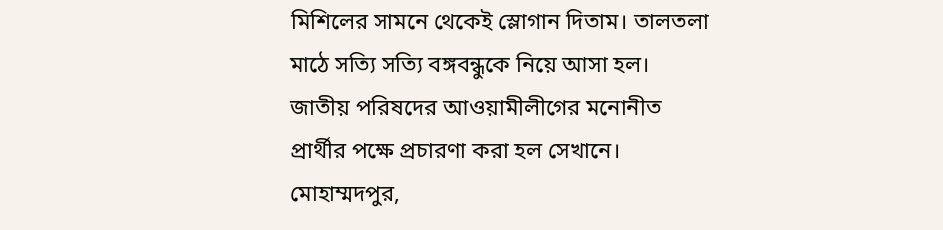মিশিলের সামনে থেকেই স্লোগান দিতাম। তালতলা মাঠে সত্যি সত্যি বঙ্গবন্ধুকে নিয়ে আসা হল। জাতীয় পরিষদের আওয়ামীলীগের মনোনীত প্রার্থীর পক্ষে প্রচারণা করা হল সেখানে। মোহাম্মদপুর,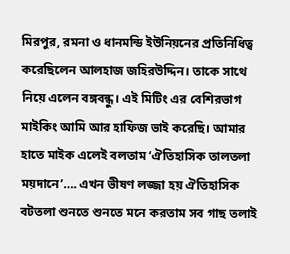মিরপুর, রমনা ও ধানমন্ডি ইউনিয়নের প্রতিনিধিত্ব করেছিলেন আলহাজ জহিরউদ্দিন। তাকে সাথে নিয়ে এলেন বঙ্গবন্ধু। এই মিটিং এর বেশিরভাগ মাইকিং আমি আর হাফিজ ভাই করেছি। আমার হাতে মাইক এলেই বলতাম ‘ঐতিহাসিক তালতলা ময়দানে’…. এখন ভীষণ লজ্জা হয় ঐতিহাসিক বটতলা শুনতে শুনতে মনে করতাম সব গাছ তলাই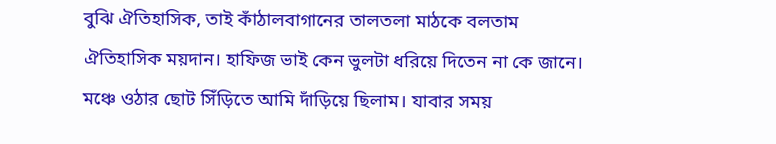বুঝি ঐতিহাসিক, তাই কাঁঠালবাগানের তালতলা মাঠকে বলতাম ঐতিহাসিক ময়দান। হাফিজ ভাই কেন ভুলটা ধরিয়ে দিতেন না কে জানে। মঞ্চে ওঠার ছোট সিঁড়িতে আমি দাঁড়িয়ে ছিলাম। যাবার সময়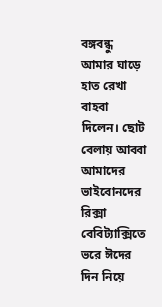বঙ্গবন্ধু আমার ঘাড়ে হাত রেখা বাহবা দিলেন। ছোট বেলায় আব্বা আমাদের  ভাইবোনদের রিক্সা বেবিট্যাক্সিতে ভরে ঈদের দিন নিয়ে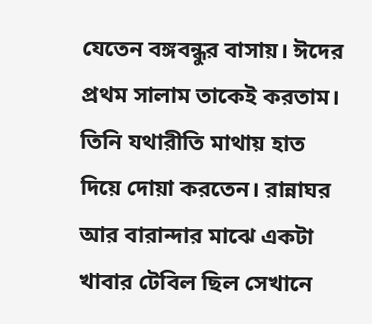যেতেন বঙ্গবন্ধুর বাসায়। ঈদের প্রথম সালাম তাকেই করতাম। তিনি যথারীতি মাথায় হাত দিয়ে দোয়া করতেন। রান্নাঘর আর বারান্দার মাঝে একটা খাবার টেবিল ছিল সেখানে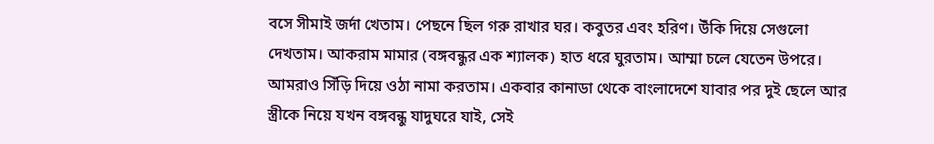বসে সীমাই জর্দা খেতাম। পেছনে ছিল গরু রাখার ঘর। কবুতর এবং হরিণ। উঁকি দিয়ে সেগুলো দেখতাম। আকরাম মামার (বঙ্গবন্ধুর এক শ্যালক) হাত ধরে ঘুরতাম। আম্মা চলে যেতেন উপরে। আমরাও সিঁড়ি দিয়ে ওঠা নামা করতাম। একবার কানাডা থেকে বাংলাদেশে যাবার পর দুই ছেলে আর স্ত্রীকে নিয়ে যখন বঙ্গবন্ধু যাদুঘরে যাই, সেই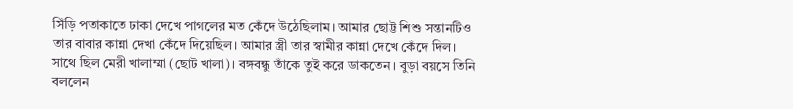সিঁড়ি পতাকাতে ঢাকা দেখে পাগলের মত কেঁদে উঠেছিলাম। আমার ছোট্ট শিশু সন্তানটিও তার বাবার কান্না দেখা কেঁদে দিয়েছিল। আমার স্ত্রী তার স্বামীর কান্না দেখে কেঁদে দিল। সাথে ছিল মেরী খালাম্মা (ছোট খালা)। বঙ্গবন্ধু তাঁকে তুই করে ডাকতেন। বুড়া বয়সে তিনি বললেন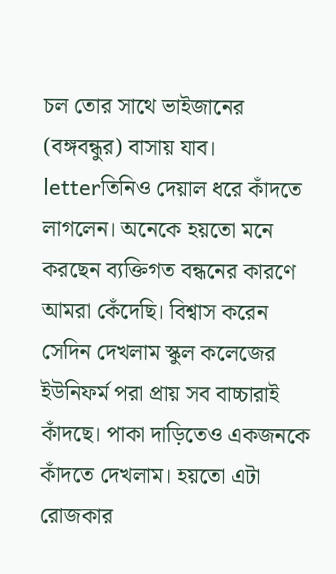চল তোর সাথে ভাইজানের (বঙ্গবন্ধুর) বাসায় যাব। letterতিনিও দেয়াল ধরে কাঁদতে লাগলেন। অনেকে হয়তো মনে করছেন ব্যক্তিগত বন্ধনের কারণে আমরা কেঁদেছি। বিশ্বাস করেন সেদিন দেখলাম স্কুল কলেজের ইউনিফর্ম পরা প্রায় সব বাচ্চারাই কাঁদছে। পাকা দাড়িতেও একজনকে কাঁদতে দেখলাম। হয়তো এটা রোজকার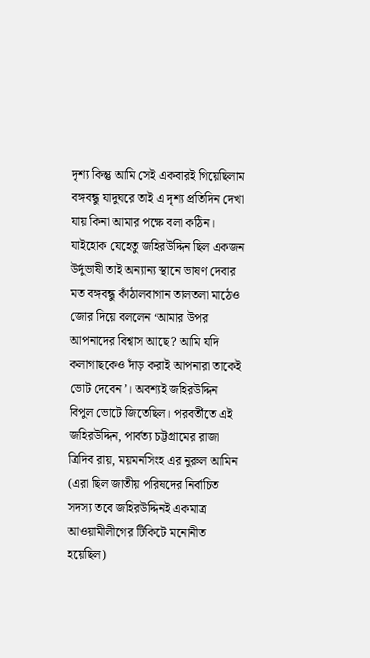দৃশ্য কিন্তু আমি সেই একবারই গিয়েছিলাম বঙ্গবন্ধু যাদুঘরে তাই এ দৃশ্য প্রতিদিন দেখা যায় কিনা আমার পক্ষে বলা কঠিন। যাইহোক যেহেতু জহিরউদ্দিন ছিল একজন উর্দুভাষী তাই অন্যান্য স্থানে ভাষণ দেবার মত বঙ্গবন্ধু কাঁঠালবাগান তালতলা মাঠেও জোর দিয়ে বললেন ‘আমার উপর আপনাদের বিশ্বাস আছে? আমি যদি কলাগাছকেও দাঁড় করাই আপনারা তাকেই ভোট দেবেন’। অবশ্যই জহিরউদ্দিন বিপুল ভোটে জিতেছিল। পরবর্তীতে এই জহিরউদ্দিন, পার্বত্য চট্টগ্রামের রাজা ত্রিদিব রায়, ময়মনসিংহ এর নুরুল আমিন (এরা ছিল জাতীয় পরিষদের নির্বাচিত সদস্য তবে জহিরউদ্দিনই একমাত্র আওয়ামীলীগের টিকিটে মনোনীত হয়েছিল)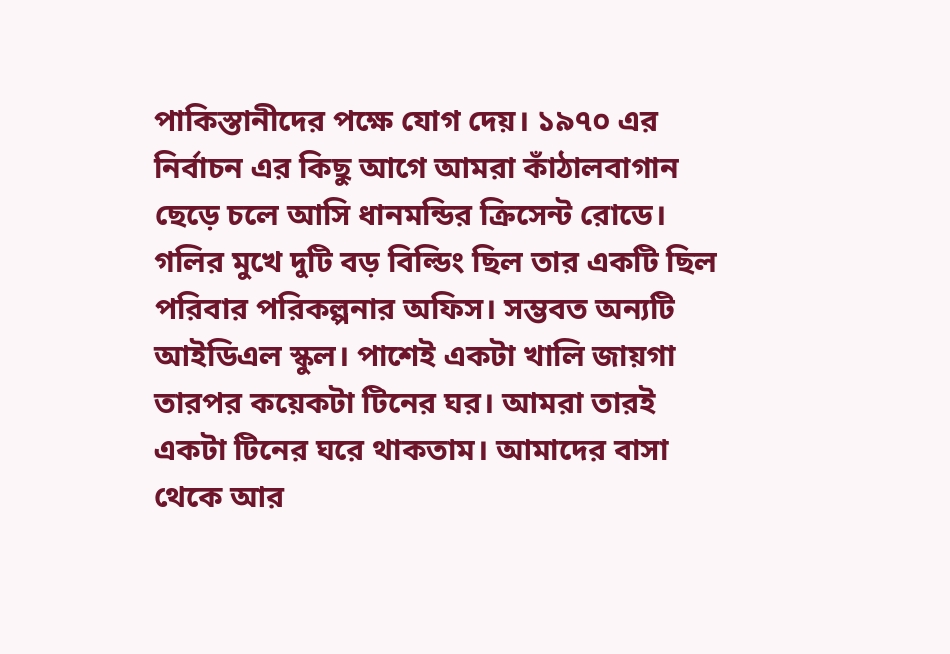পাকিস্তানীদের পক্ষে যোগ দেয়। ১৯৭০ এর নির্বাচন এর কিছু আগে আমরা কাঁঠালবাগান ছেড়ে চলে আসি ধানমন্ডির ক্রিসেন্ট রোডে। গলির মুখে দুটি বড় বিল্ডিং ছিল তার একটি ছিল পরিবার পরিকল্পনার অফিস। সম্ভবত অন্যটি আইডিএল স্কুল। পাশেই একটা খালি জায়গা তারপর কয়েকটা টিনের ঘর। আমরা তারই একটা টিনের ঘরে থাকতাম। আমাদের বাসা থেকে আর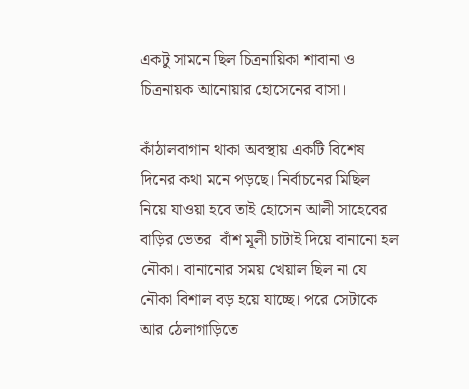একটু সামনে ছিল চিত্রনায়িকা শাবানা ও চিত্রনায়ক আনোয়ার হোসেনের বাসা।

কাঁঠালবাগান থাকা অবস্থায় একটি বিশেষ দিনের কথা মনে পড়ছে। নির্বাচনের মিছিল নিয়ে যাওয়া হবে তাই হোসেন আলী সাহেবের বাড়ির ভেতর  বাঁশ মূলী চাটাই দিয়ে বানানো হল নৌকা। বানানোর সময় খেয়াল ছিল না যে নৌকা বিশাল বড় হয়ে যাচ্ছে। পরে সেটাকে আর ঠেলাগাড়িতে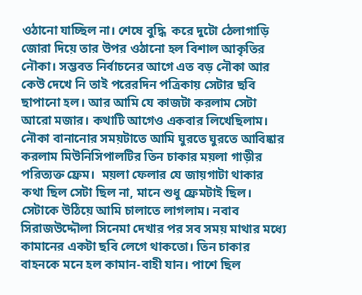ওঠানো যাচ্ছিল না। শেষে বুদ্ধি  করে দুটো ঠেলাগাড়ি জোরা দিয়ে তার উপর ওঠানো হল বিশাল আকৃতির নৌকা। সম্ভবত নির্বাচনের আগে এত বড় নৌকা আর কেউ দেখে নি তাই পরেরদিন পত্রিকায় সেটার ছবি ছাপানো হল। আর আমি যে কাজটা করলাম সেটা আরো মজার। কথাটি আগেও একবার লিখেছিলাম। নৌকা বানানোর সময়টাতে আমি ঘুরতে ঘুরতে আবিষ্কার করলাম মিউনিসিপালটির তিন চাকার ময়লা গাড়ীর পরিত্যক্ত ফ্রেম।  ময়লা ফেলার যে জায়গাটা থাকার কথা ছিল সেটা ছিল না, মানে শুধু ফ্রেমটাই ছিল। সেটাকে উঠিয়ে আমি চালাতে লাগলাম। নবাব সিরাজউদ্দৌলা সিনেমা দেখার পর সব সময় মাথার মধ্যে কামানের একটা ছবি লেগে থাকতো। তিন চাকার বাহনকে মনে হল কামান-বাহী যান। পাশে ছিল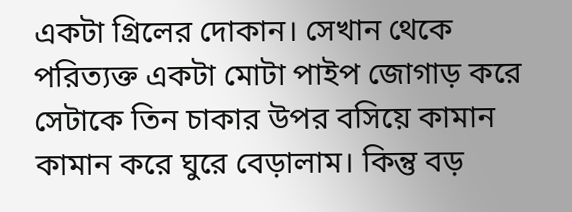একটা গ্রিলের দোকান। সেখান থেকে পরিত্যক্ত একটা মোটা পাইপ জোগাড় করে সেটাকে তিন চাকার উপর বসিয়ে কামান কামান করে ঘুরে বেড়ালাম। কিন্তু বড়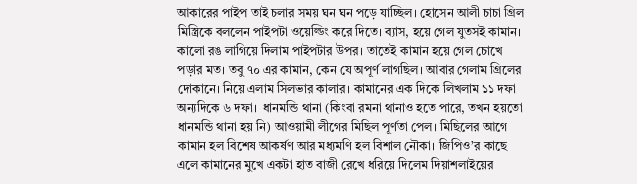আকারের পাইপ তাই চলার সময় ঘন ঘন পড়ে যাচ্ছিল। হোসেন আলী চাচা গ্রিল মিস্ত্রিকে বললেন পাইপটা ওয়েল্ডিং করে দিতে। ব্যাস, হয়ে গেল যুতসই কামান। কালো রঙ লাগিয়ে দিলাম পাইপটার উপর। তাতেই কামান হয়ে গেল চোখে পড়ার মত। তবু ৭০ এর কামান, কেন যে অপূর্ণ লাগছিল। আবার গেলাম গ্রিলের দোকানে। নিয়ে এলাম সিলভার কালার। কামানের এক দিকে লিখলাম ১১ দফা অন্যদিকে ৬ দফা।  ধানমন্ডি থানা (কিংবা রমনা থানাও হতে পারে, তখন হয়তো ধানমন্ডি থানা হয় নি) আওয়ামী লীগের মিছিল পূর্ণতা পেল। মিছিলের আগে কামান হল বিশেষ আকর্ষণ আর মধ্যমণি হল বিশাল নৌকা। জিপিও’র কাছে এলে কামানের মুখে একটা হাত বাজী রেখে ধরিয়ে দিলেম দিয়াশলাইয়ের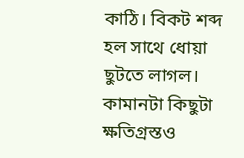কাঠি। বিকট শব্দ হল সাথে ধোয়া ছুটতে লাগল। কামানটা কিছুটা ক্ষতিগ্রস্তও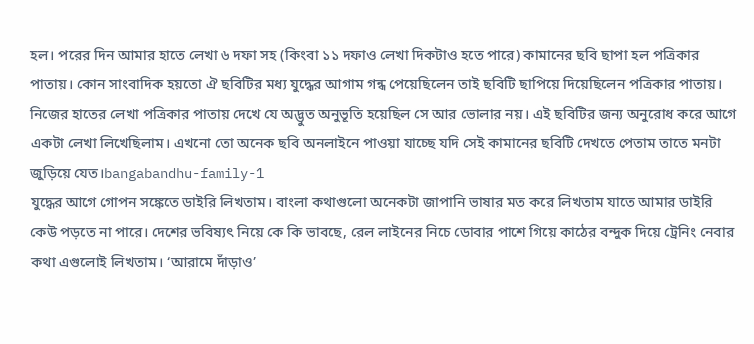হল। পরের দিন আমার হাতে লেখা ৬ দফা সহ (কিংবা ১১ দফাও লেখা দিকটাও হতে পারে) কামানের ছবি ছাপা হল পত্রিকার পাতায়। কোন সাংবাদিক হয়তো ঐ ছবিটির মধ্য যুদ্ধের আগাম গন্ধ পেয়েছিলেন তাই ছবিটি ছাপিয়ে দিয়েছিলেন পত্রিকার পাতায়। নিজের হাতের লেখা পত্রিকার পাতায় দেখে যে অদ্ভুত অনুভূতি হয়েছিল সে আর ভোলার নয়। এই ছবিটির জন্য অনুরোধ করে আগে একটা লেখা লিখেছিলাম। এখনো তো অনেক ছবি অনলাইনে পাওয়া যাচ্ছে যদি সেই কামানের ছবিটি দেখতে পেতাম তাতে মনটা জুড়িয়ে যেত।bangabandhu-family-1
যুদ্ধের আগে গোপন সঙ্কেতে ডাইরি লিখতাম। বাংলা কথাগুলো অনেকটা জাপানি ভাষার মত করে লিখতাম যাতে আমার ডাইরি কেউ পড়তে না পারে। দেশের ভবিষ্যৎ নিয়ে কে কি ভাবছে, রেল লাইনের নিচে ডোবার পাশে গিয়ে কাঠের বন্দুক দিয়ে ট্রেনিং নেবার কথা এগুলোই লিখতাম। ‘আরামে দাঁড়াও’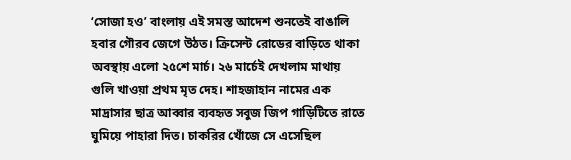‘সোজা হও’ বাংলায় এই সমস্ত আদেশ শুনতেই বাঙালি হবার গৌরব জেগে উঠত। ক্রিসেন্ট রোডের বাড়িতে থাকা  অবস্থায় এলো ২৫শে মার্চ। ২৬ মার্চেই দেখলাম মাথায় গুলি খাওয়া প্রথম মৃত দেহ। শাহজাহান নামের এক মাদ্রাসার ছাত্র আব্বার ব্যবহৃত সবুজ জিপ গাড়িটিতে রাতে ঘুমিয়ে পাহারা দিত। চাকরির খোঁজে সে এসেছিল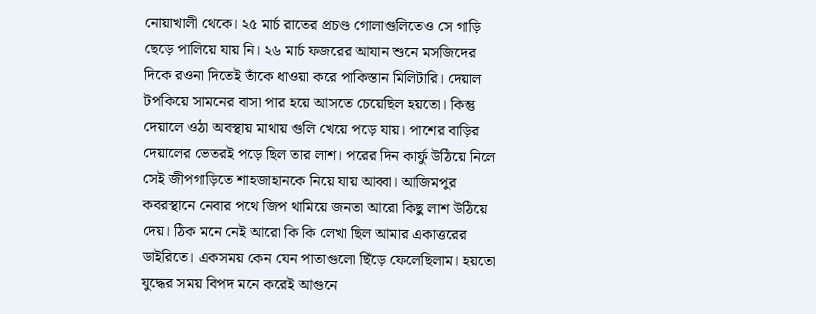নোয়াখালী থেকে। ২৫ মার্চ রাতের প্রচণ্ড গোলাগুলিতেও সে গাড়ি ছেড়ে পালিয়ে যায় নি। ২৬ মার্চ ফজরের আযান শুনে মসজিদের দিকে রওনা দিতেই তাঁকে ধাওয়া করে পাকিস্তান মিলিটারি। দেয়াল টপকিয়ে সামনের বাসা পার হয়ে আসতে চেয়েছিল হয়তো। কিন্তু দেয়ালে ওঠা অবস্থায় মাথায় গুলি খেয়ে পড়ে যায়। পাশের বাড়ির দেয়ালের ভেতরই পড়ে ছিল তার লাশ। পরের দিন কার্ফু উঠিয়ে নিলে সেই জীপগাড়িতে শাহজাহানকে নিয়ে যায় আব্বা। আজিমপুর কবরস্থানে নেবার পথে জিপ থামিয়ে জনতা আরো কিছু লাশ উঠিয়ে দেয়। ঠিক মনে নেই আরো কি কি লেখা ছিল আমার একাত্তরের ডাইরিতে। একসময় কেন যেন পাতাগুলো ছিঁড়ে ফেলেছিলাম। হয়তো যুদ্ধের সময় বিপদ মনে করেই আগুনে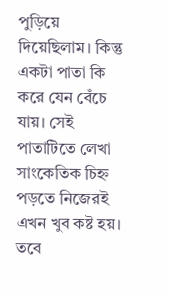পুড়িয়ে দিয়েছিলাম। কিন্তু একটা পাতা কি করে যেন বেঁচে যায়। সেই পাতাটিতে লেখা সাংকেতিক চিহ্ন পড়তে নিজেরই এখন খুব কষ্ট হয়। তবে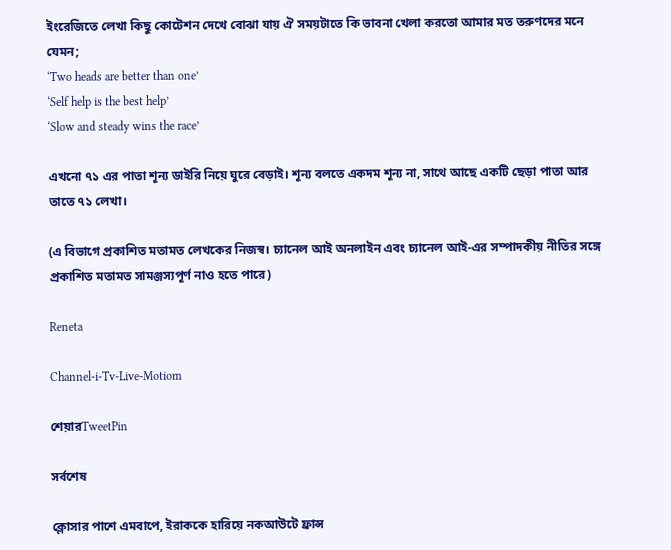ইংরেজিতে লেখা কিছু কোটেশন দেখে বোঝা যায় ঐ সময়টাতে কি ভাবনা খেলা করতো আমার মত তরুণদের মনে যেমন;
‘Two heads are better than one’
‘Self help is the best help’
‘Slow and steady wins the race’

এখনো ৭১ এর পাতা শূন্য ডাইরি নিয়ে ঘুরে বেড়াই। শূন্য বলতে একদম শূন্য না, সাথে আছে একটি ছেড়া পাতা আর তাতে ৭১ লেখা।

(এ বিভাগে প্রকাশিত মতামত লেখকের নিজস্ব। চ্যানেল আই অনলাইন এবং চ্যানেল আই-এর সম্পাদকীয় নীতির সঙ্গে প্রকাশিত মতামত সামঞ্জস্যপূর্ণ নাও হতে পারে)

Reneta

Channel-i-Tv-Live-Motiom

শেয়ারTweetPin

সর্বশেষ

ক্লোসার পাশে এমবাপে, ইরাককে হারিয়ে নকআউটে ফ্রান্স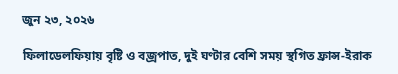জুন ২৩, ২০২৬

ফিলাডেলফিয়ায় বৃষ্টি ও বজ্রপাত, দুই ঘণ্টার বেশি সময় স্থগিত ফ্রান্স-ইরাক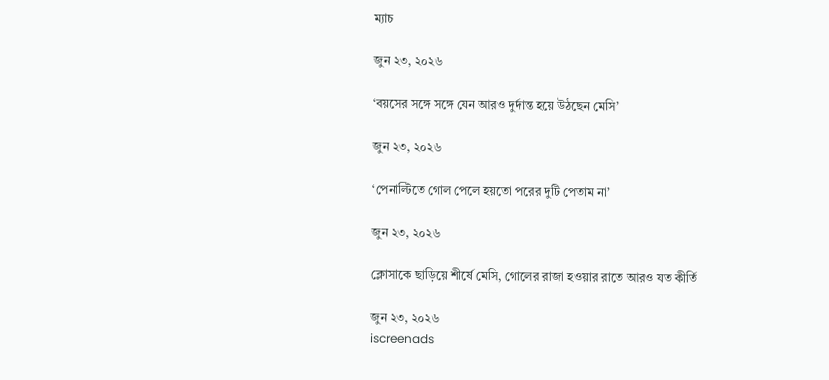ম্যাচ

জুন ২৩, ২০২৬

‘বয়সের সঙ্গে সঙ্গে যেন আরও দুর্দান্ত হয়ে উঠছেন মেসি’

জুন ২৩, ২০২৬

‘পেনাল্টিতে গোল পেলে হয়তো পরের দুটি পেতাম না’

জুন ২৩, ২০২৬

ক্লোসাকে ছাড়িয়ে শীর্ষে মেসি, গোলের রাজা হওয়ার রাতে আরও যত কীর্তি

জুন ২৩, ২০২৬
iscreenads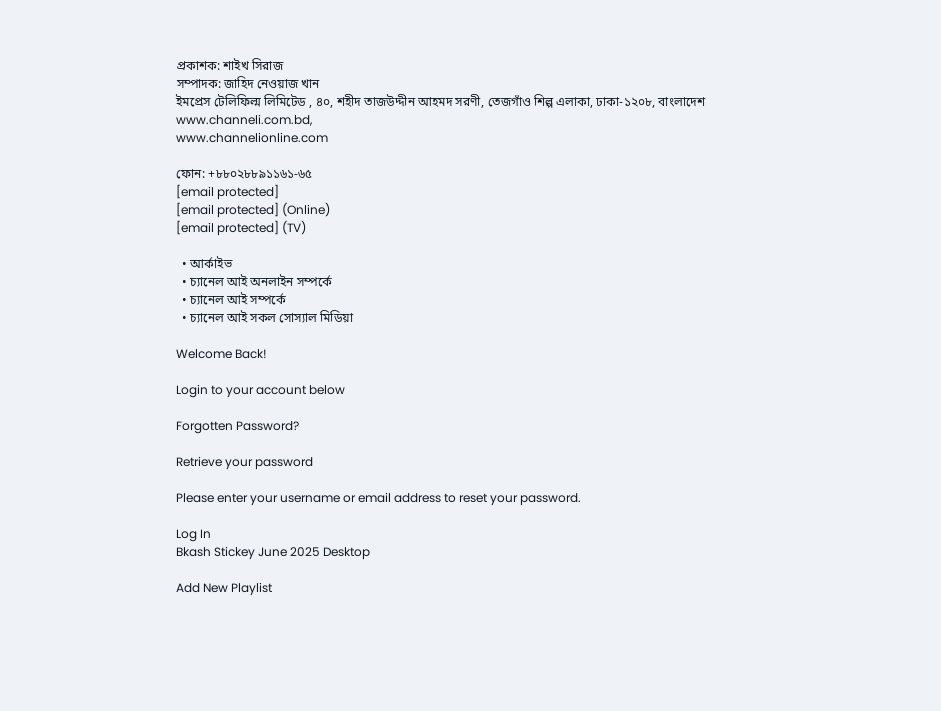প্রকাশক: শাইখ সিরাজ
সম্পাদক: জাহিদ নেওয়াজ খান
ইমপ্রেস টেলিফিল্ম লিমিটেড , ৪০, শহীদ তাজউদ্দীন আহমদ সরণী, তেজগাঁও শিল্প এলাকা, ঢাকা-১২০৮, বাংলাদেশ
www.channeli.com.bd,
www.channelionline.com

ফোন: +৮৮০২৮৮৯১১৬১-৬৫
[email protected]
[email protected] (Online)
[email protected] (TV)

  • আর্কাইভ
  • চ্যানেল আই অনলাইন সম্পর্কে
  • চ্যানেল আই সম্পর্কে
  • চ্যানেল আই সকল সোস্যাল মিডিয়া

Welcome Back!

Login to your account below

Forgotten Password?

Retrieve your password

Please enter your username or email address to reset your password.

Log In
Bkash Stickey June 2025 Desktop

Add New Playlist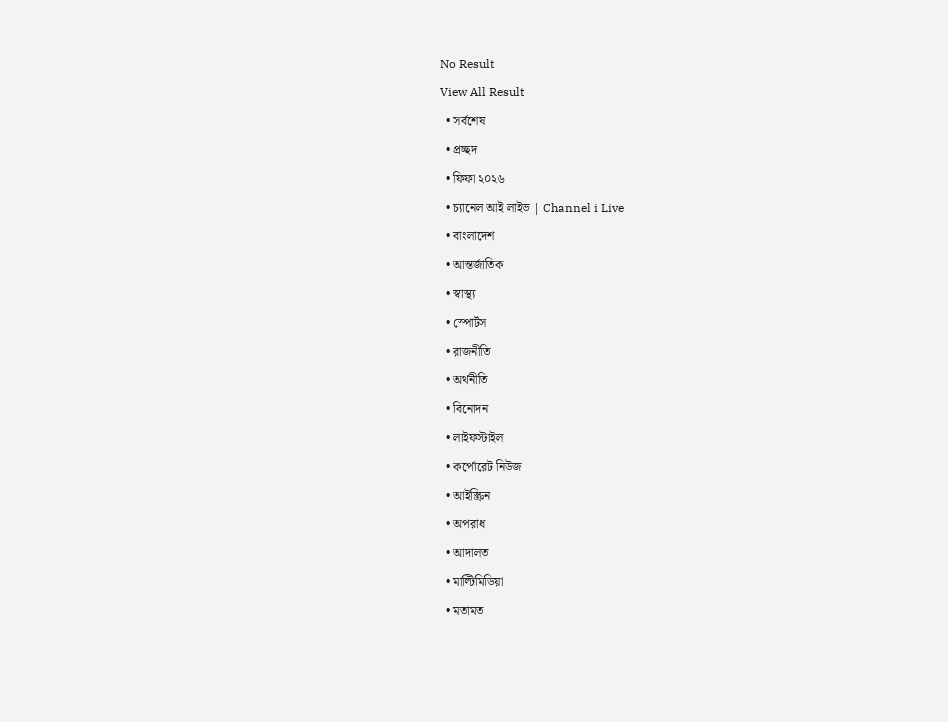No Result
View All Result
  • সর্বশেষ
  • প্রচ্ছদ
  • ফিফা ২০২৬
  • চ্যানেল আই লাইভ | Channel i Live
  • বাংলাদেশ
  • আন্তর্জাতিক
  • স্বাস্থ্য
  • স্পোর্টস
  • রাজনীতি
  • অর্থনীতি
  • বিনোদন
  • লাইফস্টাইল
  • কর্পোরেট নিউজ
  • আইস্ক্রিন
  • অপরাধ
  • আদালত
  • মাল্টিমিডিয়া
  • মতামত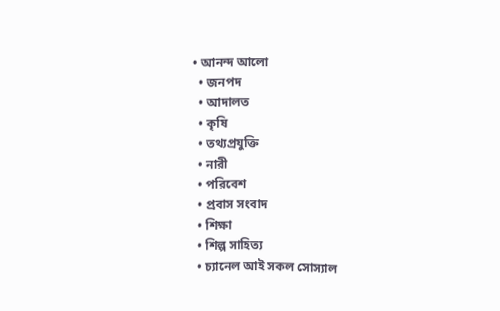• আনন্দ আলো
  • জনপদ
  • আদালত
  • কৃষি
  • তথ্যপ্রযুক্তি
  • নারী
  • পরিবেশ
  • প্রবাস সংবাদ
  • শিক্ষা
  • শিল্প সাহিত্য
  • চ্যানেল আই সকল সোস্যাল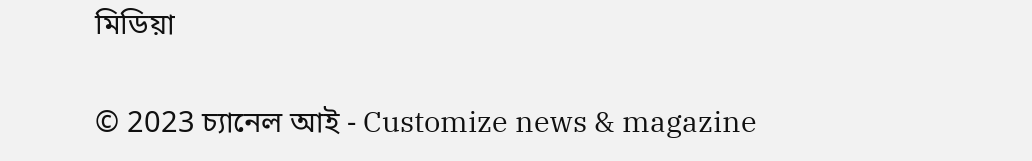মিডিয়া

© 2023 চ্যানেল আই - Customize news & magazine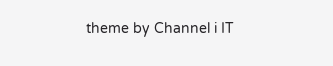theme by Channel i IT